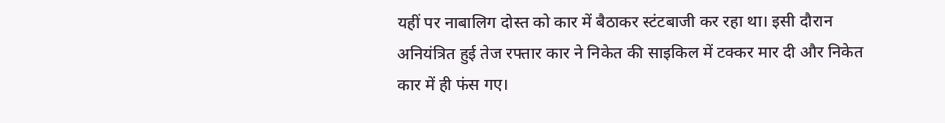यहीं पर नाबालिग दोस्त को कार में बैठाकर स्टंटबाजी कर रहा था। इसी दौरान अनियंत्रित हुई तेज रफ्तार कार ने निकेत की साइकिल में टक्कर मार दी और निकेत कार में ही फंस गए।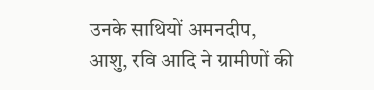उनके साथियों अमनदीप, आशु, रवि आदि ने ग्रामीणों की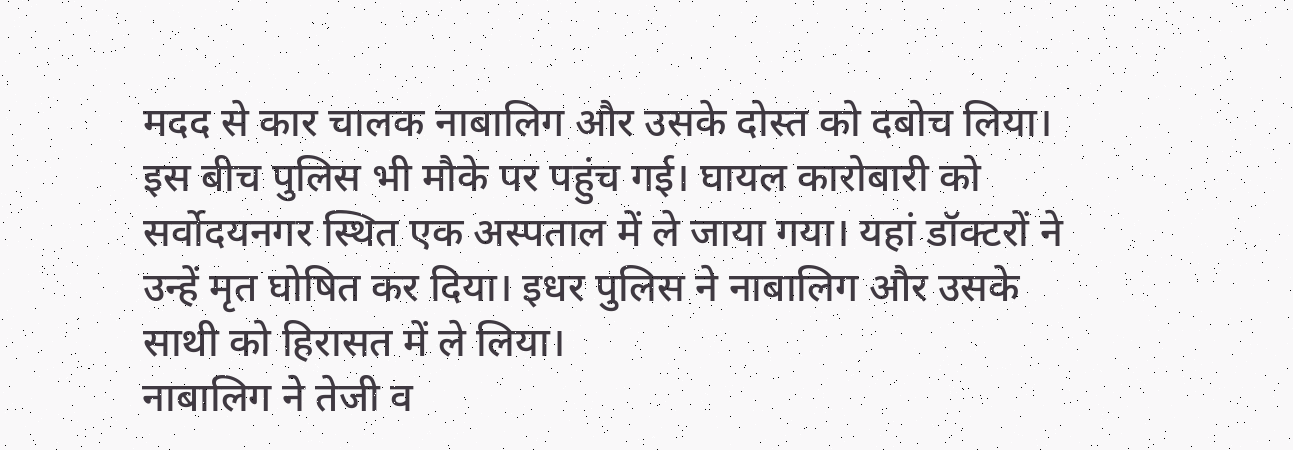मदद से कार चालक नाबालिग और उसके दोस्त को दबोच लिया। इस बीच पुलिस भी मौके पर पहुंच गई। घायल कारोबारी को सर्वोदयनगर स्थित एक अस्पताल में ले जाया गया। यहां डॉक्टरों ने उन्हें मृत घोषित कर दिया। इधर पुलिस ने नाबालिग और उसके साथी को हिरासत में ले लिया।
नाबालिग ने तेजी व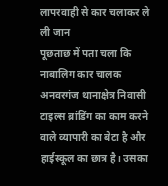लापरवाही से कार चलाकर ले ली जान
पूछताछ में पता चला कि नाबालिग कार चालक अनवरगंज थानाक्षेत्र निवासी टाइल्स ब्रांडिंग का काम करने वाले व्यापारी का बेटा है और हाईस्कूल का छात्र है। उसका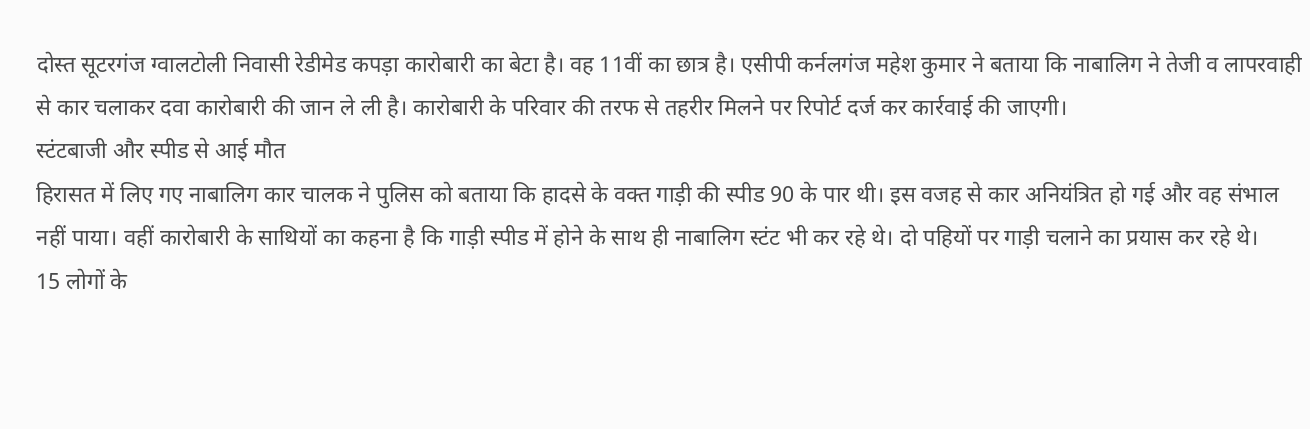दोस्त सूटरगंज ग्वालटोली निवासी रेडीमेड कपड़ा कारोबारी का बेटा है। वह 11वीं का छात्र है। एसीपी कर्नलगंज महेश कुमार ने बताया कि नाबालिग ने तेजी व लापरवाही से कार चलाकर दवा कारोबारी की जान ले ली है। कारोबारी के परिवार की तरफ से तहरीर मिलने पर रिपोर्ट दर्ज कर कार्रवाई की जाएगी।
स्टंटबाजी और स्पीड से आई मौत
हिरासत में लिए गए नाबालिग कार चालक ने पुलिस को बताया कि हादसे के वक्त गाड़ी की स्पीड 90 के पार थी। इस वजह से कार अनियंत्रित हो गई और वह संभाल नहीं पाया। वहीं कारोबारी के साथियों का कहना है कि गाड़ी स्पीड में होने के साथ ही नाबालिग स्टंट भी कर रहे थे। दो पहियों पर गाड़ी चलाने का प्रयास कर रहे थे।
15 लोगों के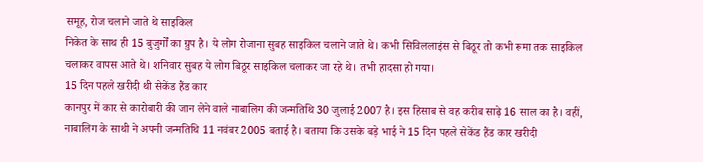समूह, रोज चलाने जाते थे साइकिल
निकेत के साथ ही 15 बुजुर्गों का ग्रुप है। ये लोग रोजाना सुबह साइकिल चलाने जाते थे। कभी सिविललाइंस से बिठूर तो कभी रूमा तक साइकिल चलाकर वापस आते थे। शनिवार सुबह ये लोग बिठूर साइकिल चलाकर जा रहे थे। तभी हादसा हो गया।
15 दिन पहले खरीदी थी सेकेंड हैंड कार
कानपुर में कार से कारोबारी की जान लेने वाले नाबालिग की जन्मतिथि 30 जुलाई 2007 है। इस हिसाब से वह करीब साढ़े 16 साल का है। वहीं, नाबालिग के साथी ने अपनी जन्मतिथि 11 नवंबर 2005 बताई है। बताया कि उसके बड़े भाई ने 15 दिन पहले सेकेंड हैंड कार खरीदी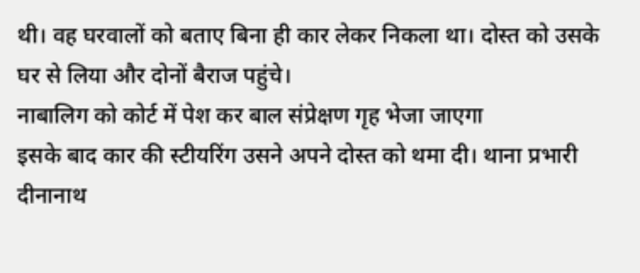थी। वह घरवालों को बताए बिना ही कार लेकर निकला था। दोस्त को उसके घर से लिया और दोनों बैराज पहुंचे।
नाबालिग को कोर्ट में पेश कर बाल संप्रेक्षण गृह भेजा जाएगा
इसके बाद कार की स्टीयरिंग उसने अपने दोस्त को थमा दी। थाना प्रभारी दीनानाथ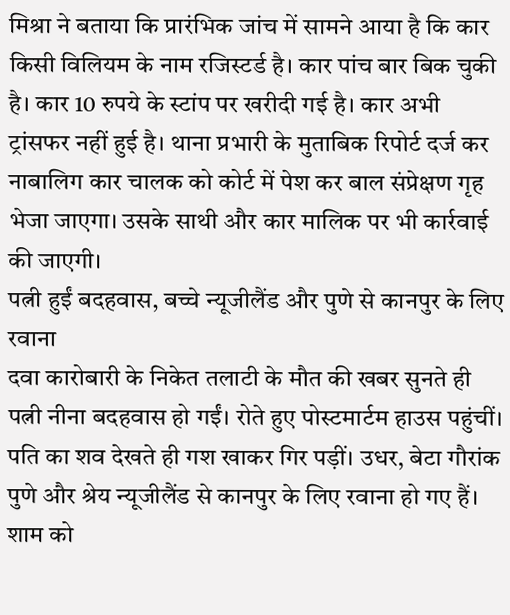मिश्रा ने बताया कि प्रारंभिक जांच में सामने आया है कि कार किसी विलियम के नाम रजिस्टर्ड है। कार पांच बार बिक चुकी है। कार 10 रुपये के स्टांप पर खरीदी गई है। कार अभी ट्रांसफर नहीं हुई है। थाना प्रभारी के मुताबिक रिपोर्ट दर्ज कर नाबालिग कार चालक को कोर्ट में पेश कर बाल संप्रेक्षण गृह भेजा जाएगा। उसके साथी और कार मालिक पर भी कार्रवाई की जाएगी।
पत्नी हुईं बदहवास, बच्चे न्यूजीलैंड और पुणे से कानपुर के लिए रवाना
दवा कारोबारी के निकेत तलाटी के मौत की खबर सुनते ही पत्नी नीना बदहवास हो गईं। रोते हुए पोस्टमार्टम हाउस पहुंचीं। पति का शव देखते ही गश खाकर गिर पड़ीं। उधर, बेटा गौरांक पुणे और श्रेय न्यूजीलैंड से कानपुर के लिए रवाना हो गए हैं। शाम को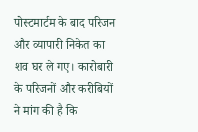पोस्टमार्टम के बाद परिजन और व्यापारी निकेत का शव घर ले गए। कारोबारी के परिजनों और करीबियों ने मांग की है कि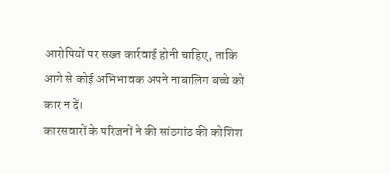आरोपियों पर सख्त कार्रवाई होनी चाहिए, ताकि आगे से कोई अभिभावक अपने नाबालिग बच्चे को कार न दें।
कारसवारों के परिजनों ने की सांठगांठ की कोशिश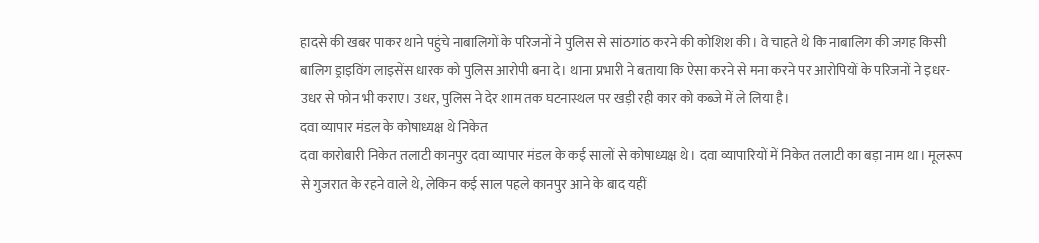हादसे की खबर पाकर थाने पहुंचे नाबालिगों के परिजनों ने पुलिस से सांठगांठ करने की कोशिश की। वे चाहते थे कि नाबालिग की जगह किसी बालिग ड्राइविंग लाइसेंस धारक को पुलिस आरोपी बना दे। थाना प्रभारी ने बताया कि ऐसा करने से मना करने पर आरोपियों के परिजनों ने इधर-उधर से फोन भी कराए। उधर, पुलिस ने देर शाम तक घटनास्थल पर खड़ी रही कार को कब्जे में ले लिया है।
दवा व्यापार मंडल के कोषाध्यक्ष थे निकेत
दवा कारोबारी निकेत तलाटी कानपुर दवा व्यापार मंडल के कई सालों से कोषाध्यक्ष थे। दवा व्यापारियों में निकेत तलाटी का बड़ा नाम था। मूलरूप से गुजरात के रहने वाले थे, लेकिन कई साल पहले कानपुर आने के बाद यहीं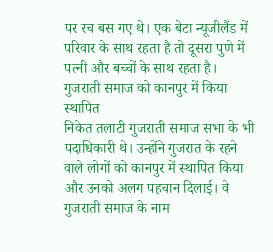पर रच बस गए थे। एक बेटा न्यूजीलैंड में परिवार के साथ रहता है तो दूसरा पुणे में पत्नी और बच्चों के साथ रहता है।
गुजराती समाज को कानपुर में किया स्थापित
निकेत तलाटी गुजराती समाज सभा के भी पदाधिकारी थे। उन्होंने गुजरात के रहने वाले लोगों को कानपुर में स्थापित किया और उनको अलग पहचान दिलाई। वे गुजराती समाज के नाम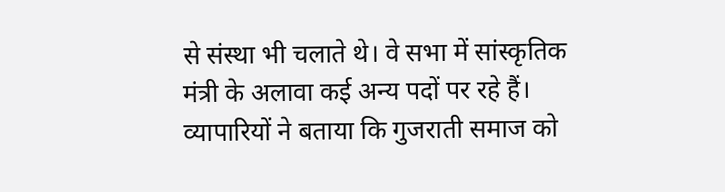से संस्था भी चलाते थे। वे सभा में सांस्कृतिक मंत्री के अलावा कई अन्य पदों पर रहे हैं। व्यापारियों ने बताया कि गुजराती समाज को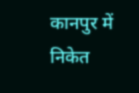कानपुर में निकेत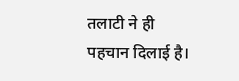तलाटी ने ही पहचान दिलाई है।